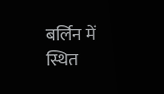बर्लिन में स्थित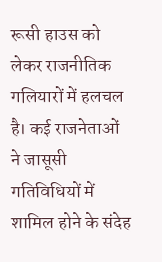रूसी हाउस को लेकर राजनीतिक गलियारों में हलचल है। कई राजनेताओं ने जासूसी गतिविधियों में शामिल होने के संदेह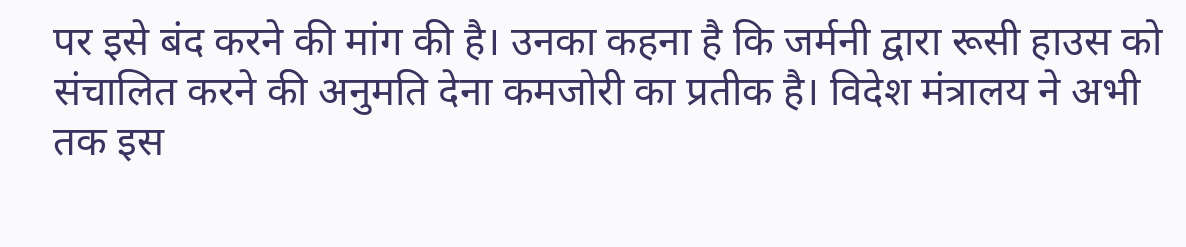पर इसे बंद करने की मांग की है। उनका कहना है कि जर्मनी द्वारा रूसी हाउस को संचालित करने की अनुमति देना कमजोरी का प्रतीक है। विदेश मंत्रालय ने अभी तक इस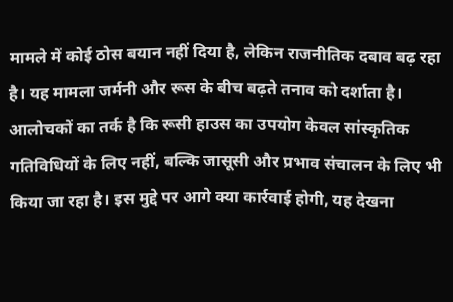मामले में कोई ठोस बयान नहीं दिया है, लेकिन राजनीतिक दबाव बढ़ रहा है। यह मामला जर्मनी और रूस के बीच बढ़ते तनाव को दर्शाता है। आलोचकों का तर्क है कि रूसी हाउस का उपयोग केवल सांस्कृतिक गतिविधियों के लिए नहीं, बल्कि जासूसी और प्रभाव संचालन के लिए भी किया जा रहा है। इस मुद्दे पर आगे क्या कार्रवाई होगी, यह देखना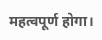महत्वपूर्ण होगा।